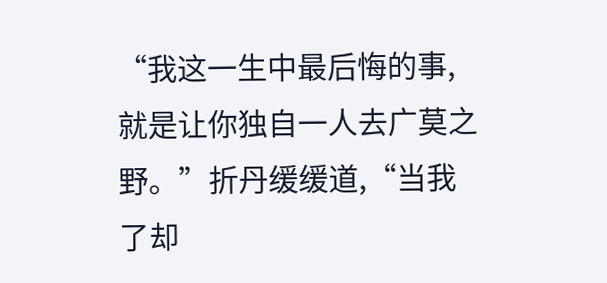“我这一生中最后悔的事,就是让你独自一人去广莫之野。”折丹缓缓道,“当我了却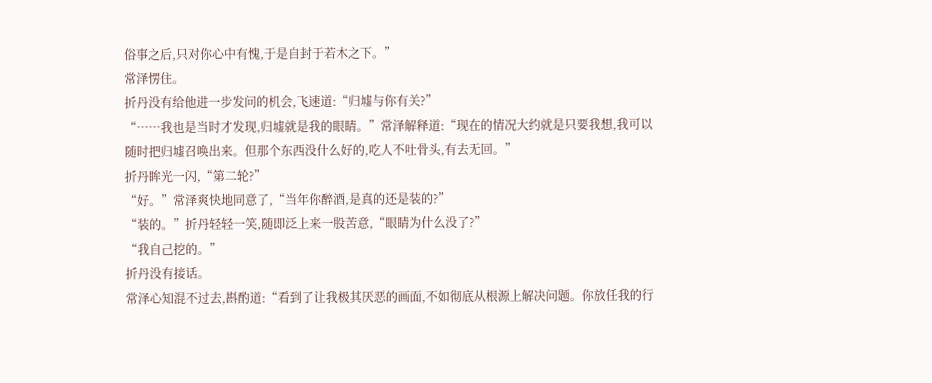俗事之后,只对你心中有愧,于是自封于若木之下。”
常泽愣住。
折丹没有给他进一步发问的机会,飞速道:“归墟与你有关?”
“……我也是当时才发现,归墟就是我的眼睛。”常泽解释道:“现在的情况大约就是只要我想,我可以随时把归墟召唤出来。但那个东西没什么好的,吃人不吐骨头,有去无回。”
折丹眸光一闪,“第二轮?”
“好。”常泽爽快地同意了,“当年你醉酒,是真的还是装的?”
“装的。”折丹轻轻一笑,随即泛上来一股苦意,“眼睛为什么没了?”
“我自己挖的。”
折丹没有接话。
常泽心知混不过去,斟酌道:“看到了让我极其厌恶的画面,不如彻底从根源上解决问题。你放任我的行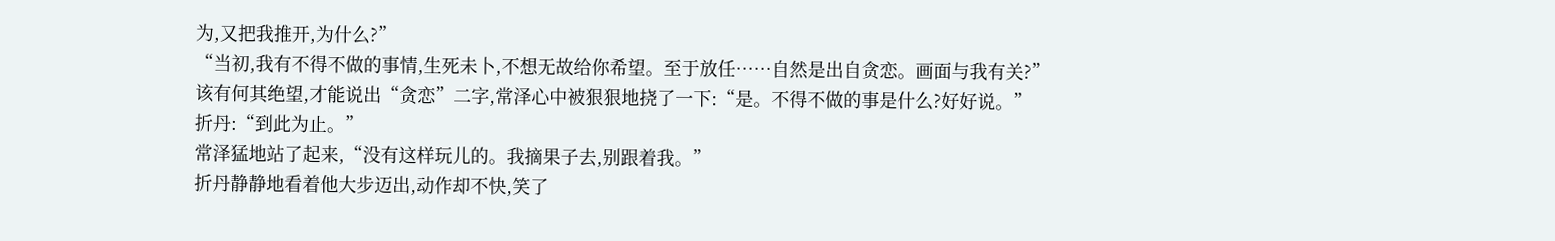为,又把我推开,为什么?”
“当初,我有不得不做的事情,生死未卜,不想无故给你希望。至于放任……自然是出自贪恋。画面与我有关?”
该有何其绝望,才能说出“贪恋”二字,常泽心中被狠狠地挠了一下:“是。不得不做的事是什么?好好说。”
折丹:“到此为止。”
常泽猛地站了起来,“没有这样玩儿的。我摘果子去,别跟着我。”
折丹静静地看着他大步迈出,动作却不快,笑了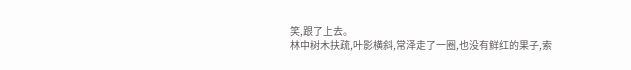笑,跟了上去。
林中树木扶疏,叶影横斜,常泽走了一圈,也没有鲜红的果子,索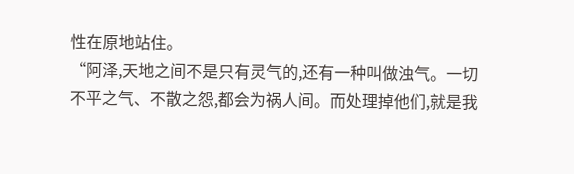性在原地站住。
“阿泽,天地之间不是只有灵气的,还有一种叫做浊气。一切不平之气、不散之怨,都会为祸人间。而处理掉他们,就是我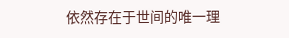依然存在于世间的唯一理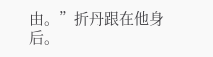由。”折丹跟在他身后。